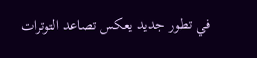في تطور جديد يعكس تصاعد التوترات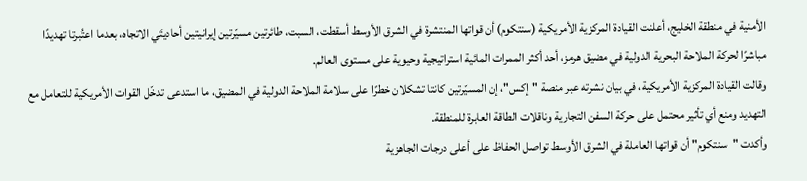الأمنية في منطقة الخليج، أعلنت القيادة المركزية الأمريكية (سنتكوم) أن قواتها المنتشرة في الشرق الأوسط أسقطت، السبت، طائرتين مسيّرتين إيرانيتين أحاديتَي الاتجاه، بعدما اعتُبرتا تهديدًا مباشرًا لحركة الملاحة البحرية الدولية في مضيق هرمز، أحد أكثر الممرات المائية استراتيجية وحيوية على مستوى العالم.
وقالت القيادة المركزية الأمريكية، في بيان نشرته عبر منصة "إكس"، إن المسيّرتين كانتا تشكلان خطرًا على سلامة الملاحة الدولية في المضيق، ما استدعى تدخّل القوات الأمريكية للتعامل مع التهديد ومنع أي تأثير محتمل على حركة السفن التجارية وناقلات الطاقة العابرة للمنطقة.
وأكدت "سنتكوم" أن قواتها العاملة في الشرق الأوسط تواصل الحفاظ على أعلى درجات الجاهزية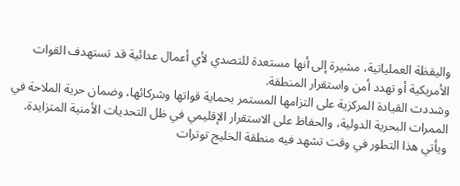واليقظة العملياتية، مشيرة إلى أنها مستعدة للتصدي لأي أعمال عدائية قد تستهدف القوات الأمريكية أو تهدد أمن واستقرار المنطقة.
وشددت القيادة المركزية على التزامها المستمر بحماية قواتها وشركائها، وضمان حرية الملاحة في الممرات البحرية الدولية، والحفاظ على الاستقرار الإقليمي في ظل التحديات الأمنية المتزايدة.
ويأتي هذا التطور في وقت تشهد فيه منطقة الخليج توترات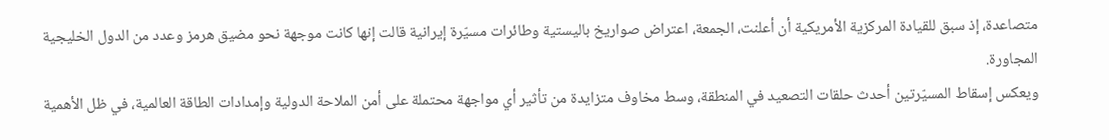متصاعدة، إذ سبق للقيادة المركزية الأمريكية أن أعلنت، الجمعة، اعتراض صواريخ باليستية وطائرات مسيّرة إيرانية قالت إنها كانت موجهة نحو مضيق هرمز وعدد من الدول الخليجية المجاورة.
ويعكس إسقاط المسيّرتين أحدث حلقات التصعيد في المنطقة، وسط مخاوف متزايدة من تأثير أي مواجهة محتملة على أمن الملاحة الدولية وإمدادات الطاقة العالمية، في ظل الأهمية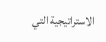الاستراتيجية التي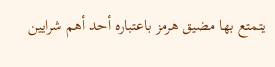يتمتع بها مضيق هرمز باعتباره أحد أهم شرايين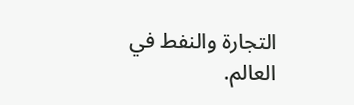التجارة والنفط في العالم.